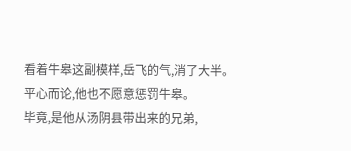看着牛皋这副模样,岳飞的气,消了大半。
平心而论,他也不愿意惩罚牛皋。
毕竟,是他从汤阴县带出来的兄弟,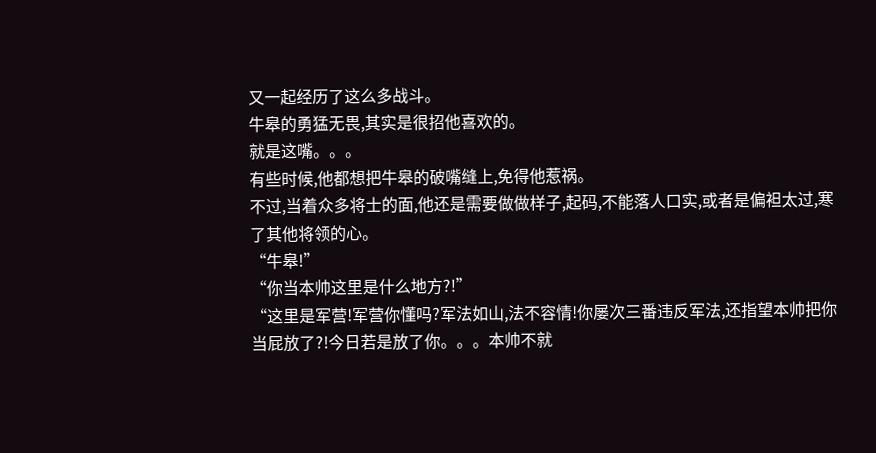又一起经历了这么多战斗。
牛皋的勇猛无畏,其实是很招他喜欢的。
就是这嘴。。。
有些时候,他都想把牛皋的破嘴缝上,免得他惹祸。
不过,当着众多将士的面,他还是需要做做样子,起码,不能落人口实,或者是偏袒太过,寒了其他将领的心。
“牛皋!”
“你当本帅这里是什么地方?!”
“这里是军营!军营你懂吗?军法如山,法不容情!你屡次三番违反军法,还指望本帅把你当屁放了?!今日若是放了你。。。本帅不就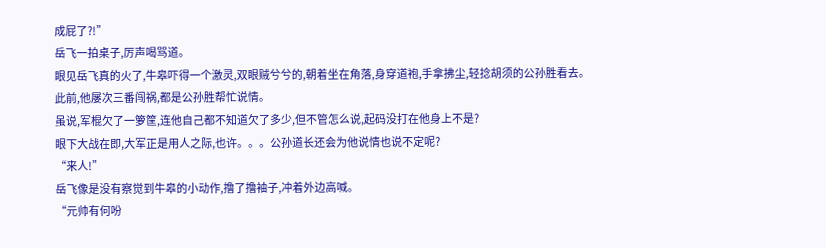成屁了?!”
岳飞一拍桌子,厉声喝骂道。
眼见岳飞真的火了,牛皋吓得一个激灵,双眼贼兮兮的,朝着坐在角落,身穿道袍,手拿拂尘,轻捻胡须的公孙胜看去。
此前,他屡次三番闯祸,都是公孙胜帮忙说情。
虽说,军棍欠了一箩筐,连他自己都不知道欠了多少,但不管怎么说,起码没打在他身上不是?
眼下大战在即,大军正是用人之际,也许。。。公孙道长还会为他说情也说不定呢?
“来人!”
岳飞像是没有察觉到牛皋的小动作,撸了撸袖子,冲着外边高喊。
“元帅有何吩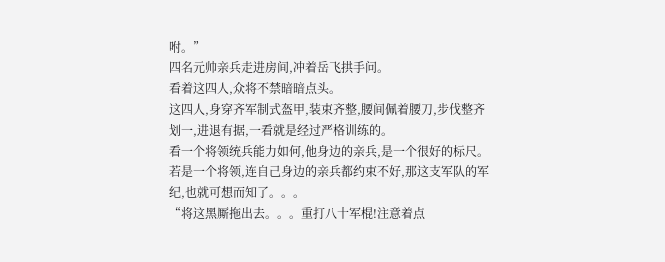咐。”
四名元帅亲兵走进房间,冲着岳飞拱手问。
看着这四人,众将不禁暗暗点头。
这四人,身穿齐军制式盔甲,装束齐整,腰间佩着腰刀,步伐整齐划一,进退有据,一看就是经过严格训练的。
看一个将领统兵能力如何,他身边的亲兵,是一个很好的标尺。
若是一个将领,连自己身边的亲兵都约束不好,那这支军队的军纪,也就可想而知了。。。
“将这黑厮拖出去。。。重打八十军棍!注意着点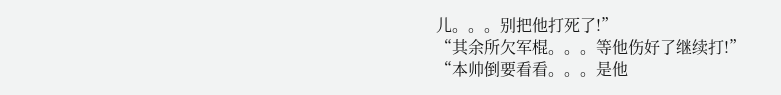儿。。。别把他打死了!”
“其余所欠军棍。。。等他伤好了继续打!”
“本帅倒要看看。。。是他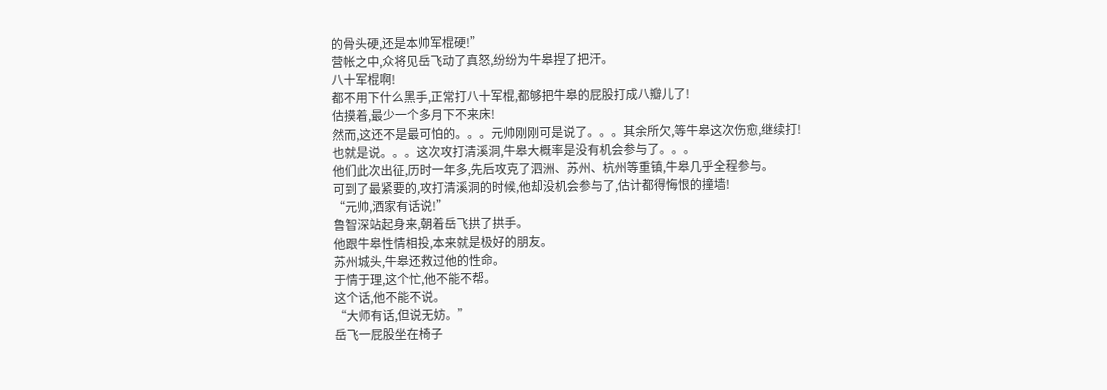的骨头硬,还是本帅军棍硬!”
营帐之中,众将见岳飞动了真怒,纷纷为牛皋捏了把汗。
八十军棍啊!
都不用下什么黑手,正常打八十军棍,都够把牛皋的屁股打成八瓣儿了!
估摸着,最少一个多月下不来床!
然而,这还不是最可怕的。。。元帅刚刚可是说了。。。其余所欠,等牛皋这次伤愈,继续打!
也就是说。。。这次攻打清溪洞,牛皋大概率是没有机会参与了。。。
他们此次出征,历时一年多,先后攻克了泗洲、苏州、杭州等重镇,牛皋几乎全程参与。
可到了最紧要的,攻打清溪洞的时候,他却没机会参与了,估计都得悔恨的撞墙!
“元帅,洒家有话说!”
鲁智深站起身来,朝着岳飞拱了拱手。
他跟牛皋性情相投,本来就是极好的朋友。
苏州城头,牛皋还救过他的性命。
于情于理,这个忙,他不能不帮。
这个话,他不能不说。
“大师有话,但说无妨。”
岳飞一屁股坐在椅子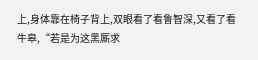上,身体靠在椅子背上,双眼看了看鲁智深,又看了看牛皋,“若是为这黑厮求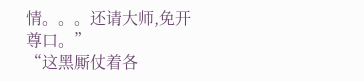情。。。还请大师,免开尊口。”
“这黑厮仗着各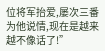位将军抬爱,屡次三番为他说情,现在是越来越不像话了!”